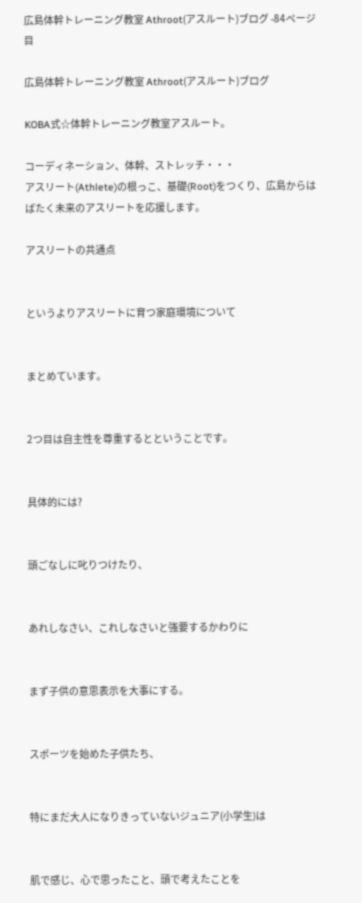広島体幹トレーニング教室 Athroot(アスルート)ブログ -84ページ目

広島体幹トレーニング教室 Athroot(アスルート)ブログ

KOBA式☆体幹トレーニング教室アスルート。

コーディネーション、体幹、ストレッチ・・・
アスリート(Athlete)の根っこ、基礎(Root)をつくり、広島からはばたく未来のアスリートを応援します。

アスリートの共通点


というよりアスリートに育つ家庭環境について


まとめています。


2つ目は自主性を尊重するとということです。


具体的には?


頭ごなしに叱りつけたり、


あれしなさい、これしなさいと強要するかわりに


まず子供の意思表示を大事にする。


スポーツを始めた子供たち、


特にまだ大人になりきっていないジュニア(小学生)は


肌で感じ、心で思ったこと、頭で考えたことを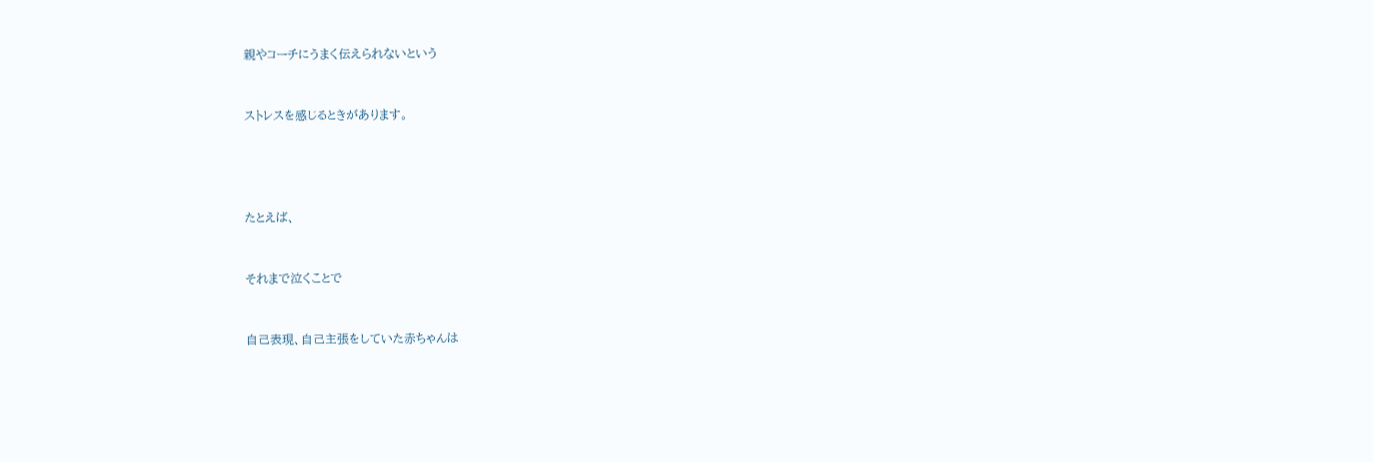親やコーチにうまく伝えられないという


ストレスを感じるときがあります。




たとえば、


それまで泣くことで


自己表現、自己主張をしていた赤ちゃんは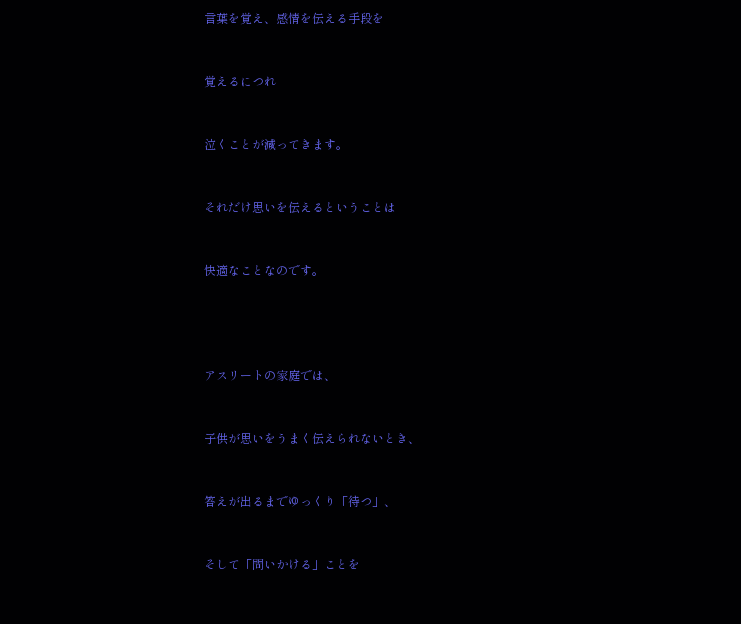言葉を覚え、感情を伝える手段を


覚えるにつれ


泣くことが減ってきます。


それだけ思いを伝えるということは


快適なことなのです。




アスリートの家庭では、


子供が思いをうまく伝えられないとき、


答えが出るまでゆっくり「待つ」、


そして「問いかける」ことを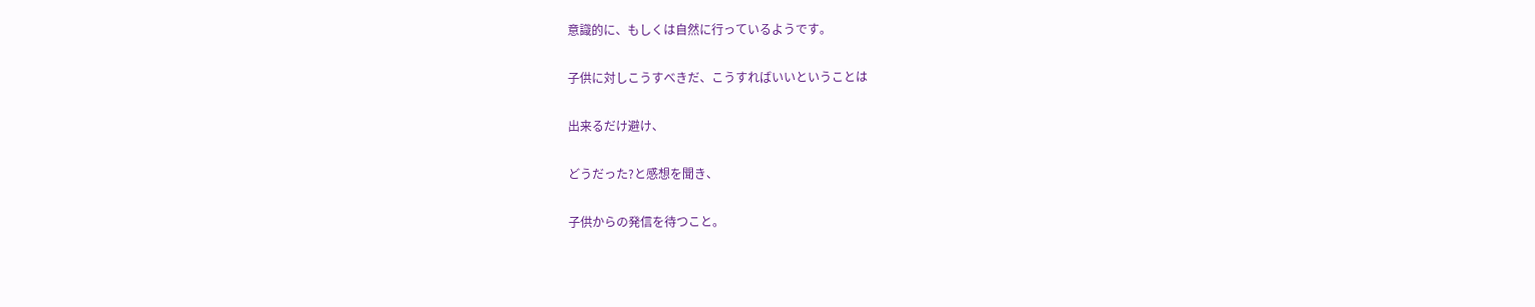意識的に、もしくは自然に行っているようです。


子供に対しこうすべきだ、こうすればいいということは


出来るだけ避け、


どうだった?と感想を聞き、


子供からの発信を待つこと。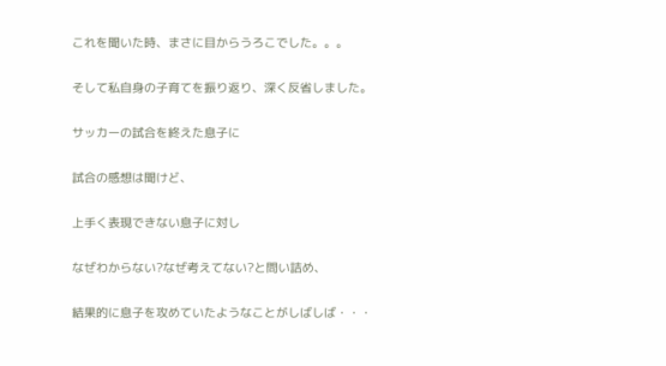これを聞いた時、まさに目からうろこでした。。。


そして私自身の子育てを振り返り、深く反省しました。


サッカーの試合を終えた息子に


試合の感想は聞けど、


上手く表現できない息子に対し


なぜわからない?なぜ考えてない?と問い詰め、


結果的に息子を攻めていたようなことがしばしば・・・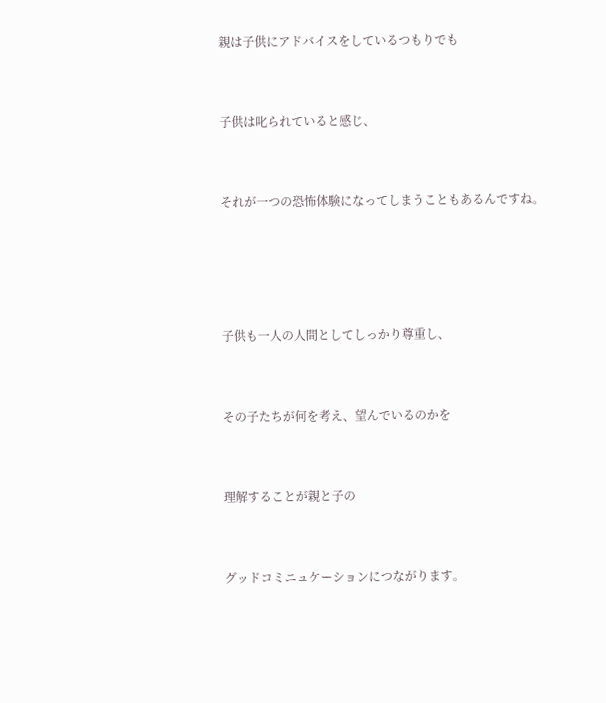親は子供にアドバイスをしているつもりでも


子供は叱られていると感じ、


それが一つの恐怖体験になってしまうこともあるんですね。




子供も一人の人間としてしっかり尊重し、


その子たちが何を考え、望んでいるのかを


理解することが親と子の


グッドコミニュケーションにつながります。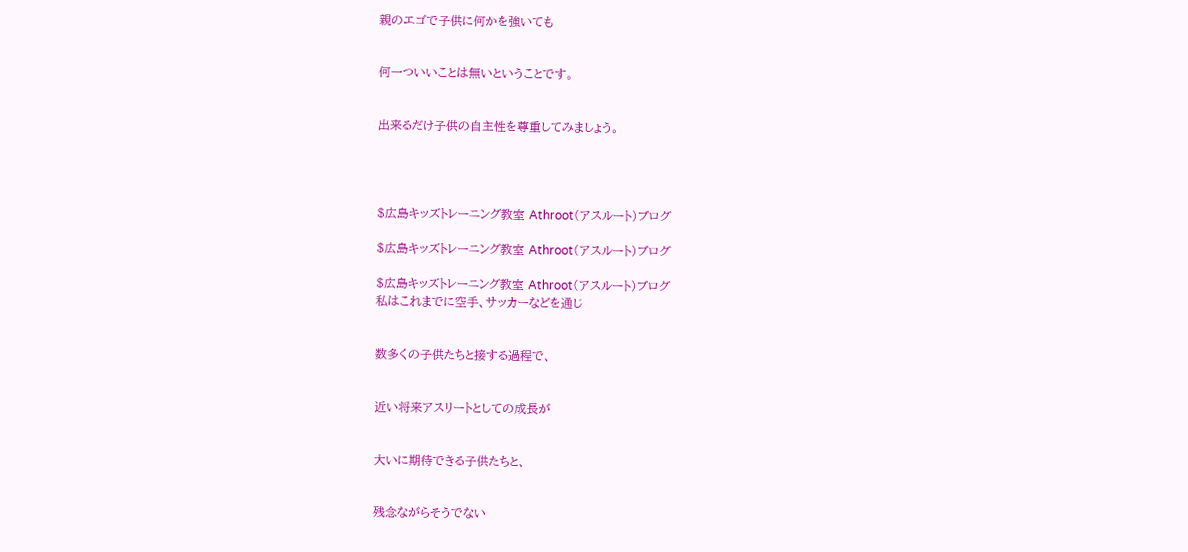親のエゴで子供に何かを強いても


何一ついいことは無いということです。


出来るだけ子供の自主性を尊重してみましょう。




$広島キッズトレーニング教室 Athroot(アスルート)ブログ

$広島キッズトレーニング教室 Athroot(アスルート)ブログ

$広島キッズトレーニング教室 Athroot(アスルート)ブログ
私はこれまでに空手、サッカーなどを通じ


数多くの子供たちと接する過程で、


近い将来アスリートとしての成長が


大いに期待できる子供たちと、


残念ながらそうでない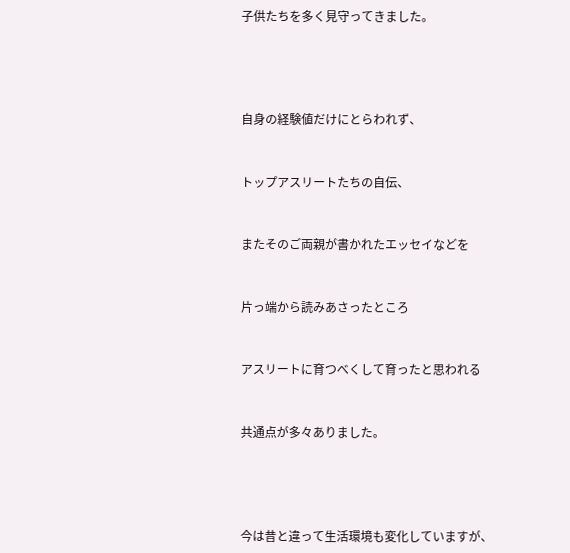子供たちを多く見守ってきました。




自身の経験値だけにとらわれず、


トップアスリートたちの自伝、


またそのご両親が書かれたエッセイなどを


片っ端から読みあさったところ


アスリートに育つべくして育ったと思われる


共通点が多々ありました。




今は昔と違って生活環境も変化していますが、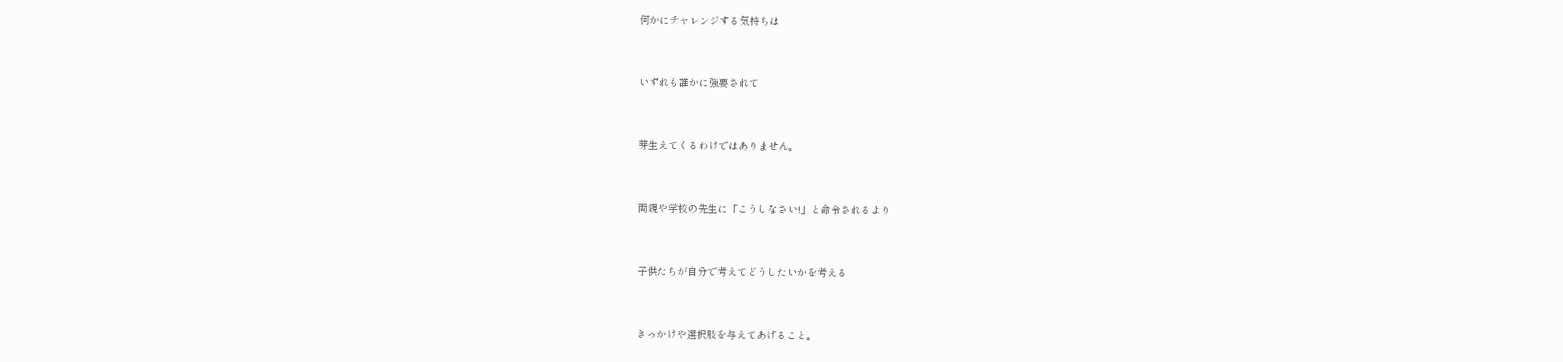何かにチャレンジする気持ちは


いずれも誰かに強要されて


芽生えてくるわけではありません。


両親や学校の先生に「こうしなさい!」と命令されるより


子供たちが自分で考えてどうしたいかを考える


きっかけや選択肢を与えてあげること。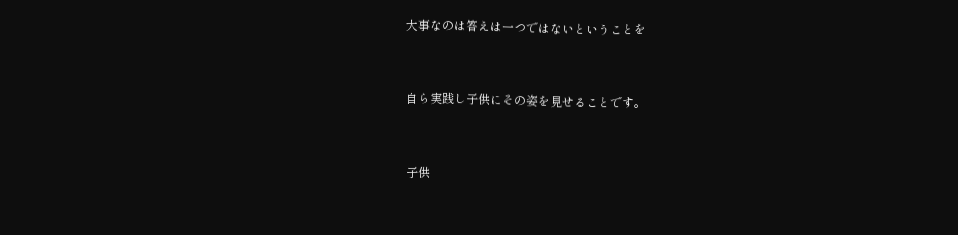大事なのは答えは一つではないということを


自ら実践し子供にその姿を見せることです。


子供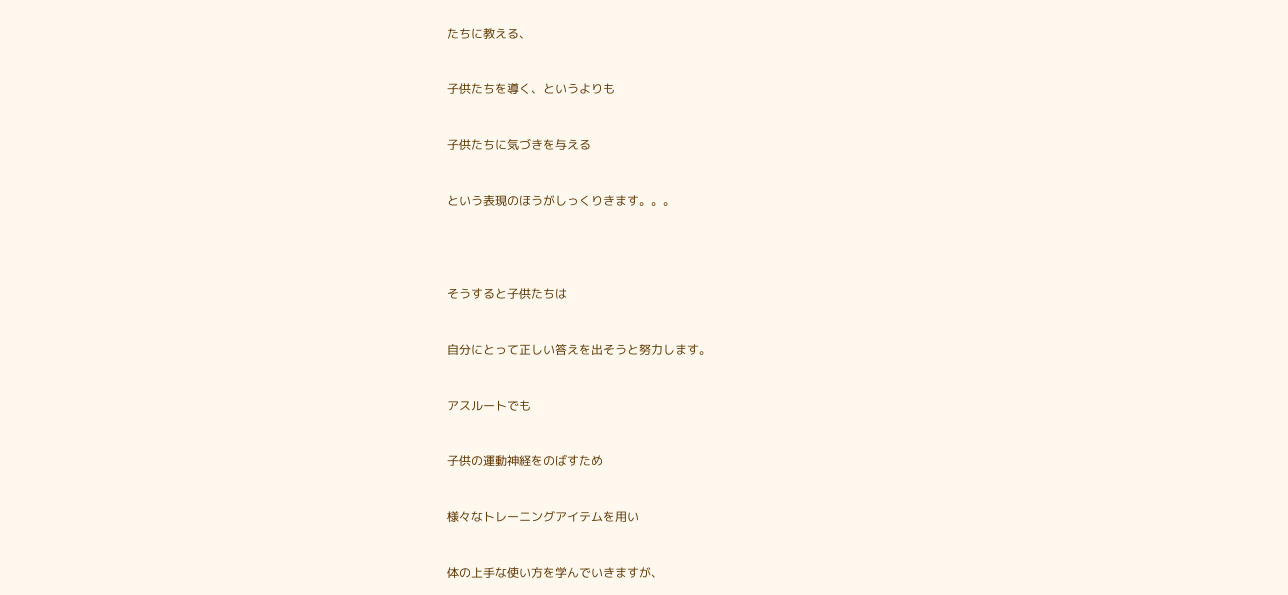たちに教える、


子供たちを導く、というよりも


子供たちに気づきを与える


という表現のほうがしっくりきます。。。




そうすると子供たちは


自分にとって正しい答えを出そうと努力します。


アスルートでも


子供の運動神経をのばすため


様々なトレーニングアイテムを用い


体の上手な使い方を学んでいきますが、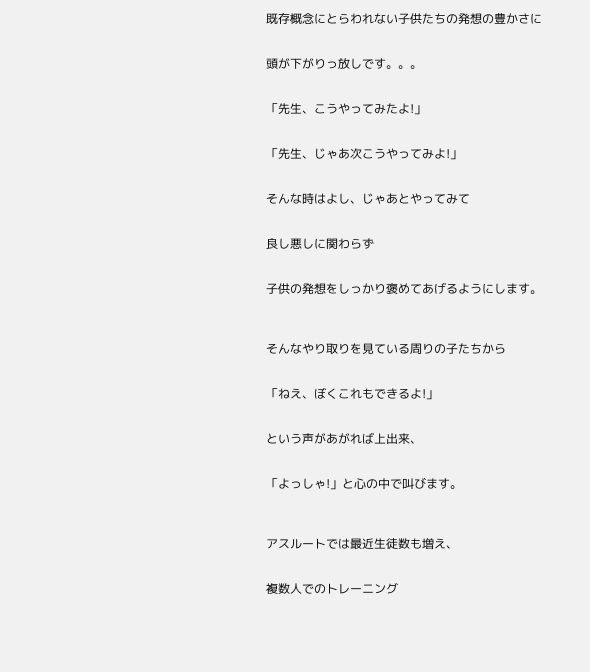既存概念にとらわれない子供たちの発想の豊かさに


頭が下がりっ放しです。。。


「先生、こうやってみたよ!」


「先生、じゃあ次こうやってみよ!」


そんな時はよし、じゃあとやってみて


良し悪しに関わらず


子供の発想をしっかり褒めてあげるようにします。



そんなやり取りを見ている周りの子たちから


「ねえ、ぼくこれもできるよ!」


という声があがれば上出来、


「よっしゃ!」と心の中で叫びます。



アスルートでは最近生徒数も増え、


複数人でのトレーニング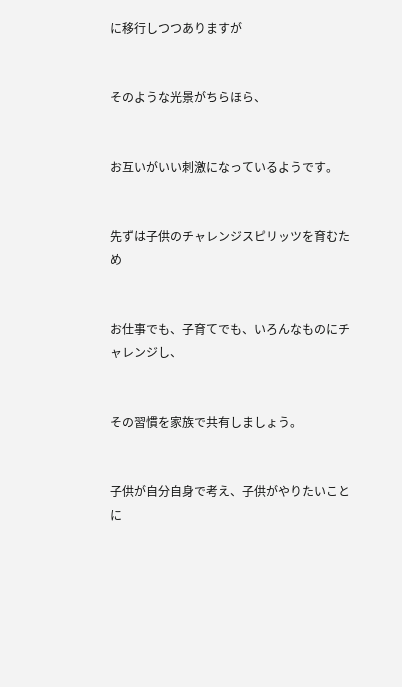に移行しつつありますが


そのような光景がちらほら、


お互いがいい刺激になっているようです。


先ずは子供のチャレンジスピリッツを育むため


お仕事でも、子育てでも、いろんなものにチャレンジし、


その習慣を家族で共有しましょう。


子供が自分自身で考え、子供がやりたいことに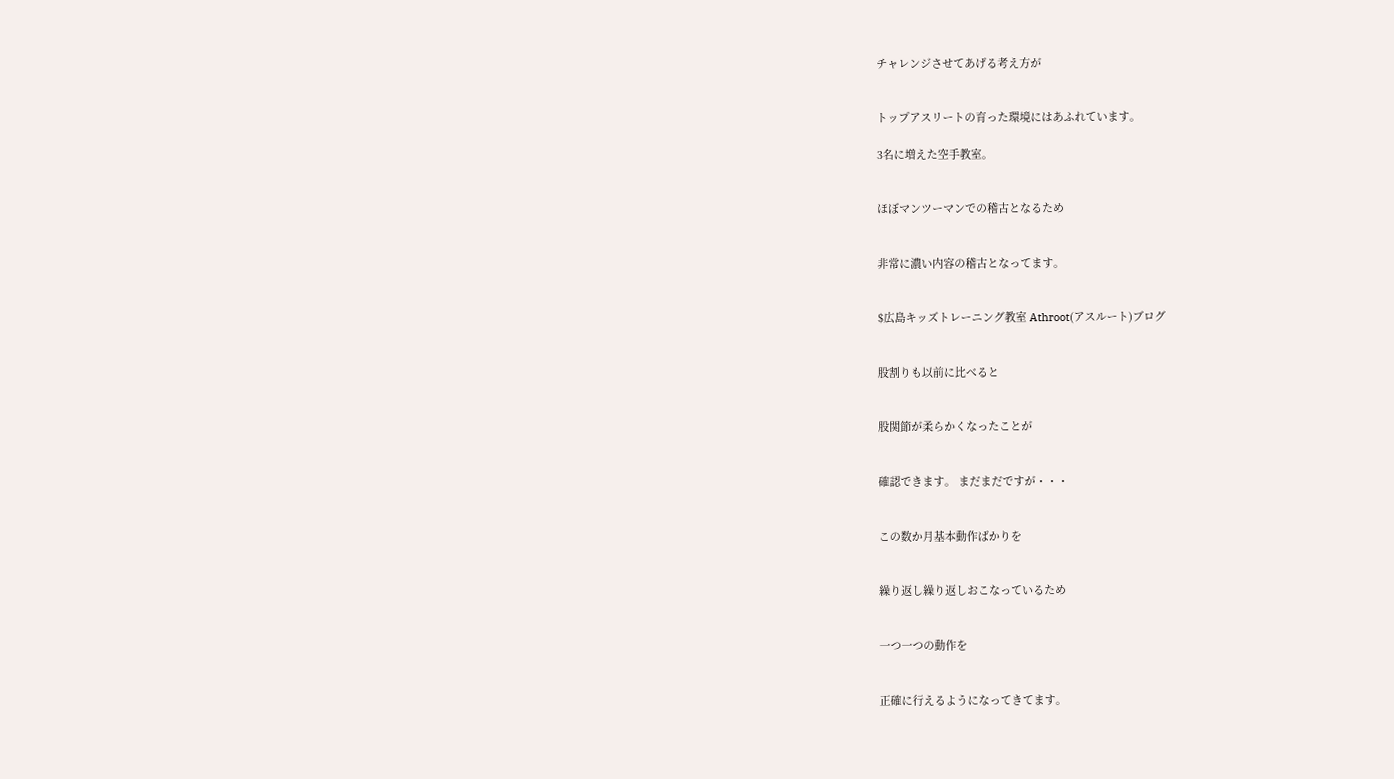チャレンジさせてあげる考え方が


トップアスリートの育った環境にはあふれています。

3名に増えた空手教室。


ほぼマンツーマンでの稽古となるため


非常に濃い内容の稽古となってます。


$広島キッズトレーニング教室 Athroot(アスルート)ブログ


股割りも以前に比べると


股関節が柔らかくなったことが


確認できます。 まだまだですが・・・


この数か月基本動作ばかりを


繰り返し繰り返しおこなっているため


一つ一つの動作を


正確に行えるようになってきてます。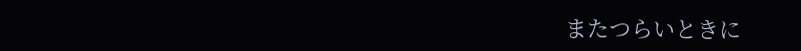またつらいときに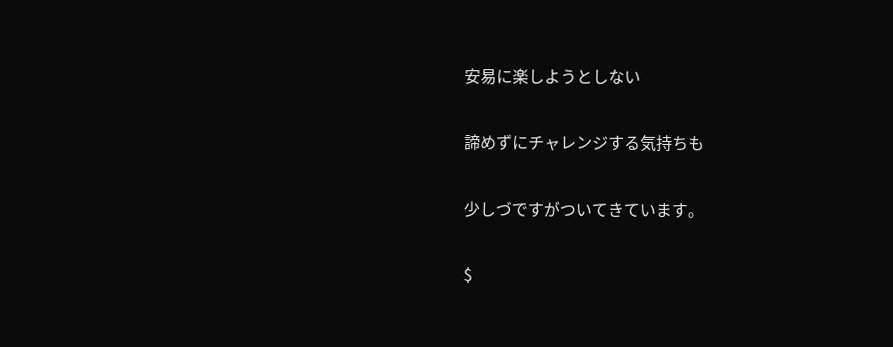安易に楽しようとしない


諦めずにチャレンジする気持ちも


少しづですがついてきています。


$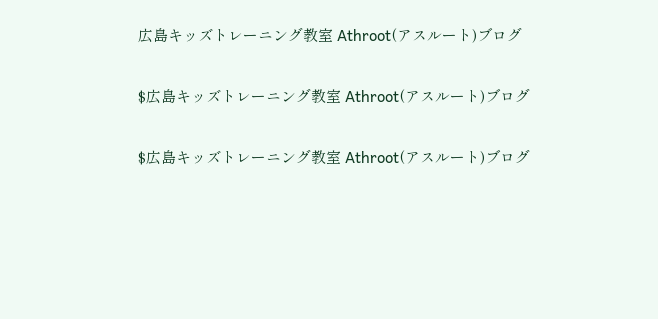広島キッズトレーニング教室 Athroot(アスルート)ブログ

$広島キッズトレーニング教室 Athroot(アスルート)ブログ

$広島キッズトレーニング教室 Athroot(アスルート)ブログ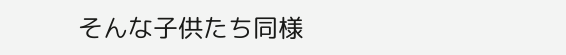そんな子供たち同様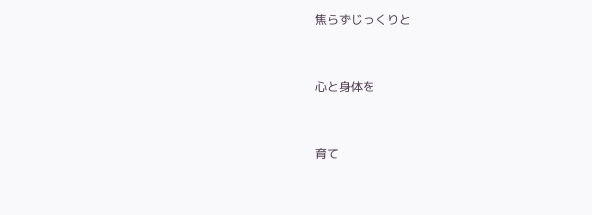焦らずじっくりと


心と身体を


育て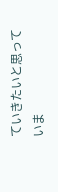ていきたいと思っていま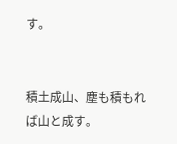す。


積土成山、塵も積もれば山と成す。